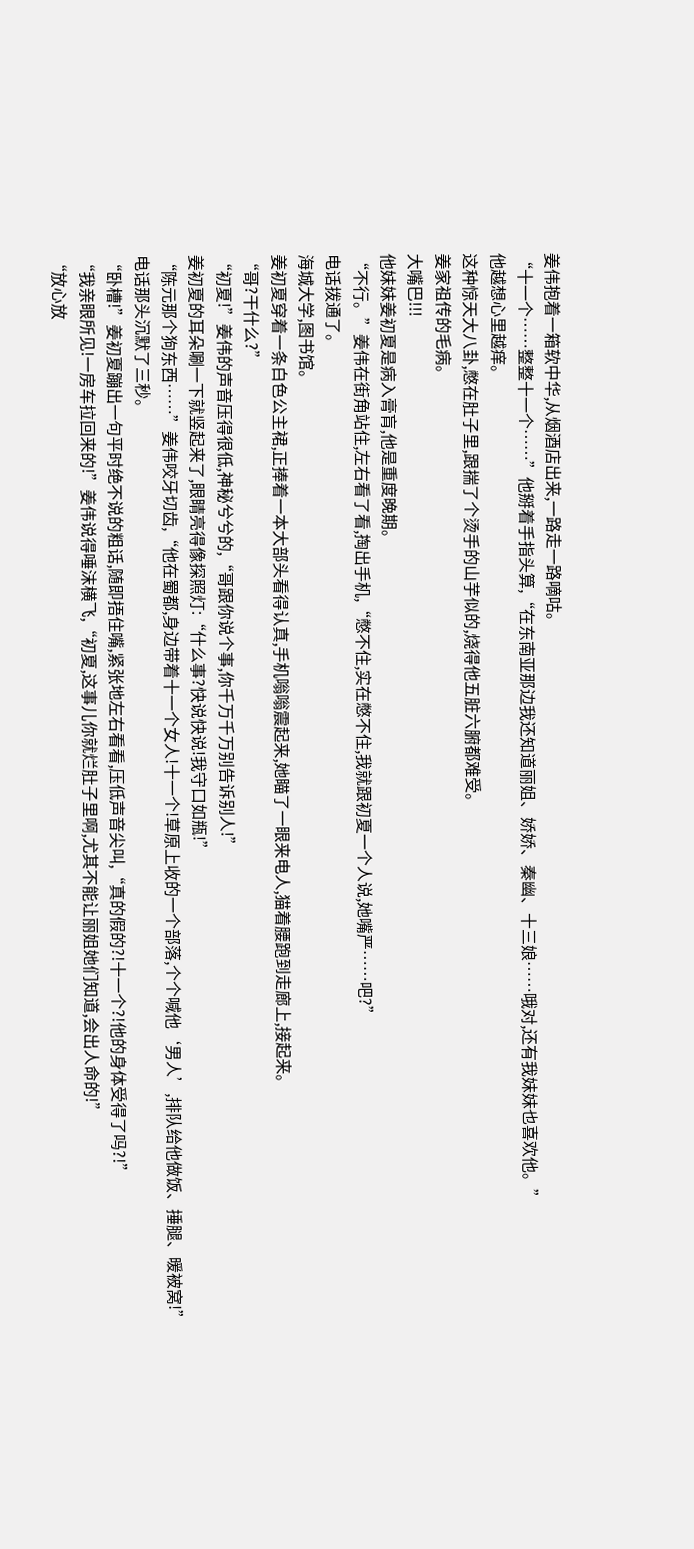姜伟抱着一箱软中华,从烟酒店出来,一路走一路嘀咕。
“十一个……整整十一个……”他掰着手指头算,“在东南亚那边我还知道丽姐、娇娇、秦幽、十三娘……哦对,还有我妹妹也喜欢他。”
他越想心里越痒。
这种惊天大八卦,憋在肚子里,跟揣了个烫手的山芋似的,烧得他五脏六腑都难受。
姜家祖传的毛病。
大嘴巴!!!
他妹妹姜初夏是病入膏肓,他是重度晚期。
“不行。”姜伟在街角站住,左右看了看,掏出手机,“憋不住,实在憋不住,我就跟初夏一个人说,她嘴严……吧?”
电话拨通了。
海城大学,图书馆。
姜初夏穿着一条白色公主裙,正捧着一本大部头看得认真,手机嗡嗡震起来,她瞄了一眼来电人,猫着腰跑到走廊上,接起来。
“哥?干什么?”
“初夏!”姜伟的声音压得很低,神秘兮兮的,“哥跟你说个事,你千万千万别告诉别人!”
姜初夏的耳朵唰一下就竖起来了,眼睛亮得像探照灯:“什么事?快说快说!我守口如瓶!”
“陈元那个狗东西……”姜伟咬牙切齿,“他在蜀都,身边带着十一个女人!十一个!草原上收的一个部落,个个喊他‘男人’,排队给他做饭、捶腿、暖被窝!”
电话那头沉默了三秒。
“卧槽!”姜初夏蹦出一句平时绝不说的粗话,随即捂住嘴,紧张地左右看看,压低声音尖叫,“真的假的?!十一个?!他的身体受得了吗?!”
“我亲眼所见!一房车拉回来的!”姜伟说得唾沫横飞,“初夏,这事儿你就烂肚子里啊,尤其不能让丽姐她们知道,会出人命的!”
“放心放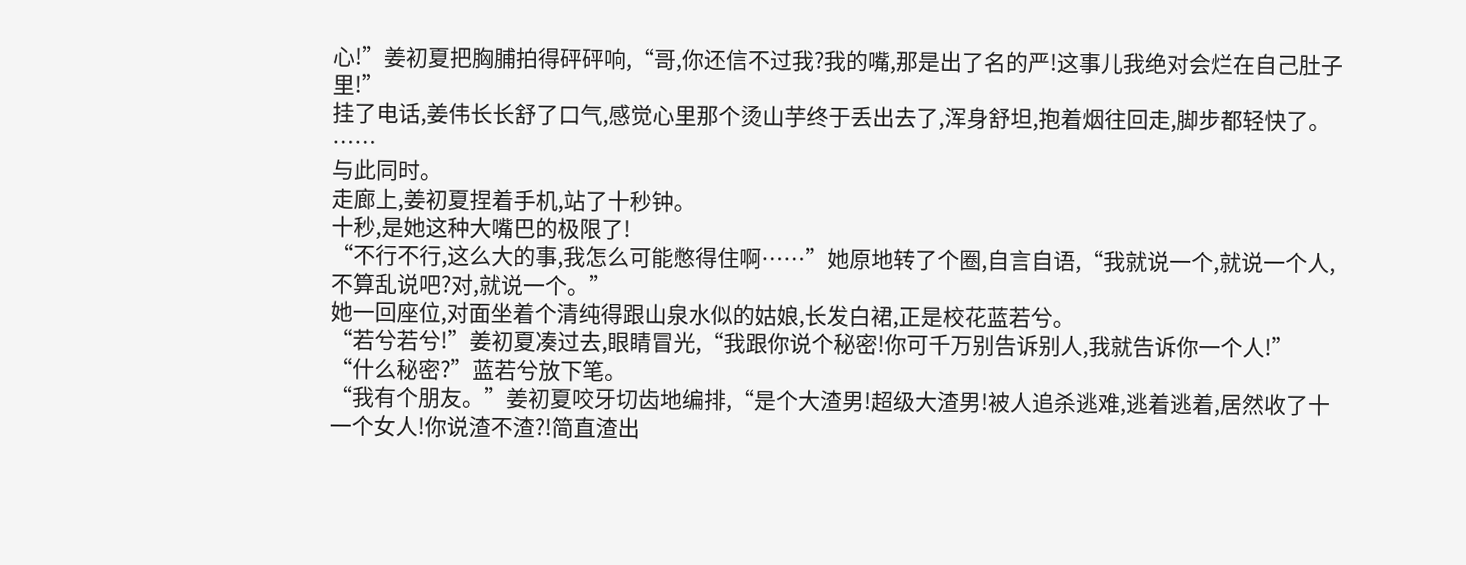心!”姜初夏把胸脯拍得砰砰响,“哥,你还信不过我?我的嘴,那是出了名的严!这事儿我绝对会烂在自己肚子里!”
挂了电话,姜伟长长舒了口气,感觉心里那个烫山芋终于丢出去了,浑身舒坦,抱着烟往回走,脚步都轻快了。
……
与此同时。
走廊上,姜初夏捏着手机,站了十秒钟。
十秒,是她这种大嘴巴的极限了!
“不行不行,这么大的事,我怎么可能憋得住啊……”她原地转了个圈,自言自语,“我就说一个,就说一个人,不算乱说吧?对,就说一个。”
她一回座位,对面坐着个清纯得跟山泉水似的姑娘,长发白裙,正是校花蓝若兮。
“若兮若兮!”姜初夏凑过去,眼睛冒光,“我跟你说个秘密!你可千万别告诉别人,我就告诉你一个人!”
“什么秘密?”蓝若兮放下笔。
“我有个朋友。”姜初夏咬牙切齿地编排,“是个大渣男!超级大渣男!被人追杀逃难,逃着逃着,居然收了十一个女人!你说渣不渣?!简直渣出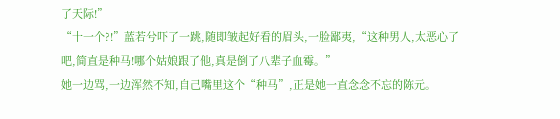了天际!”
“十一个?!”蓝若兮吓了一跳,随即皱起好看的眉头,一脸鄙夷,“这种男人,太恶心了吧,简直是种马!哪个姑娘跟了他,真是倒了八辈子血霉。”
她一边骂,一边浑然不知,自己嘴里这个“种马”,正是她一直念念不忘的陈元。